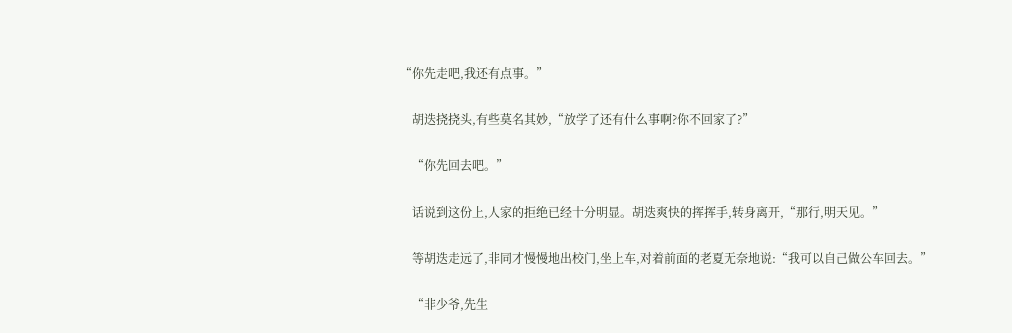“你先走吧,我还有点事。”

    胡迭挠挠头,有些莫名其妙,“放学了还有什么事啊?你不回家了?”

    “你先回去吧。”

    话说到这份上,人家的拒绝已经十分明显。胡迭爽快的挥挥手,转身离开,“那行,明天见。”

    等胡迭走远了,非同才慢慢地出校门,坐上车,对着前面的老夏无奈地说:“我可以自己做公车回去。”

    “非少爷,先生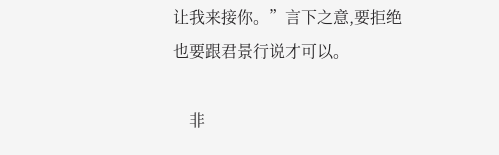让我来接你。”言下之意,要拒绝也要跟君景行说才可以。

    非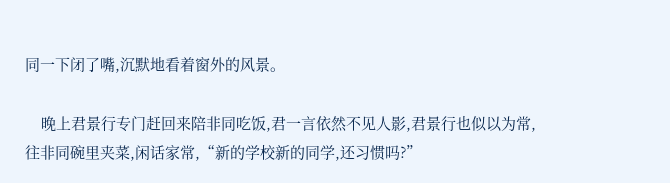同一下闭了嘴,沉默地看着窗外的风景。

    晚上君景行专门赶回来陪非同吃饭,君一言依然不见人影,君景行也似以为常,往非同碗里夹菜,闲话家常,“新的学校新的同学,还习惯吗?”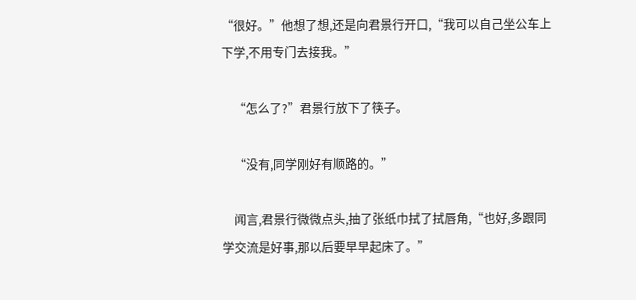“很好。”他想了想,还是向君景行开口,“我可以自己坐公车上下学,不用专门去接我。”

    “怎么了?”君景行放下了筷子。

    “没有,同学刚好有顺路的。”

    闻言,君景行微微点头,抽了张纸巾拭了拭唇角,“也好,多跟同学交流是好事,那以后要早早起床了。”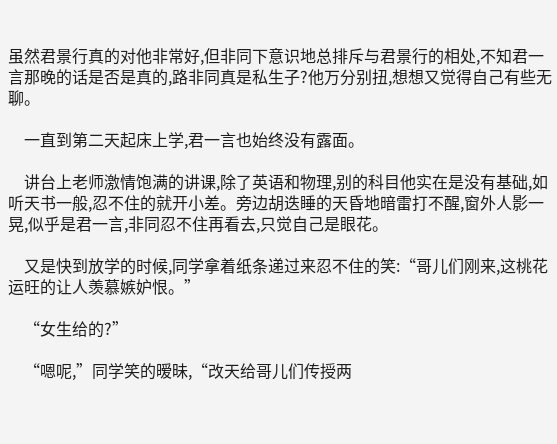虽然君景行真的对他非常好,但非同下意识地总排斥与君景行的相处,不知君一言那晚的话是否是真的,路非同真是私生子?他万分别扭,想想又觉得自己有些无聊。

    一直到第二天起床上学,君一言也始终没有露面。

    讲台上老师激情饱满的讲课,除了英语和物理,别的科目他实在是没有基础,如听天书一般,忍不住的就开小差。旁边胡迭睡的天昏地暗雷打不醒,窗外人影一晃,似乎是君一言,非同忍不住再看去,只觉自己是眼花。

    又是快到放学的时候,同学拿着纸条递过来忍不住的笑:“哥儿们刚来,这桃花运旺的让人羡慕嫉妒恨。”

    “女生给的?”

    “嗯呢,”同学笑的暧昧,“改天给哥儿们传授两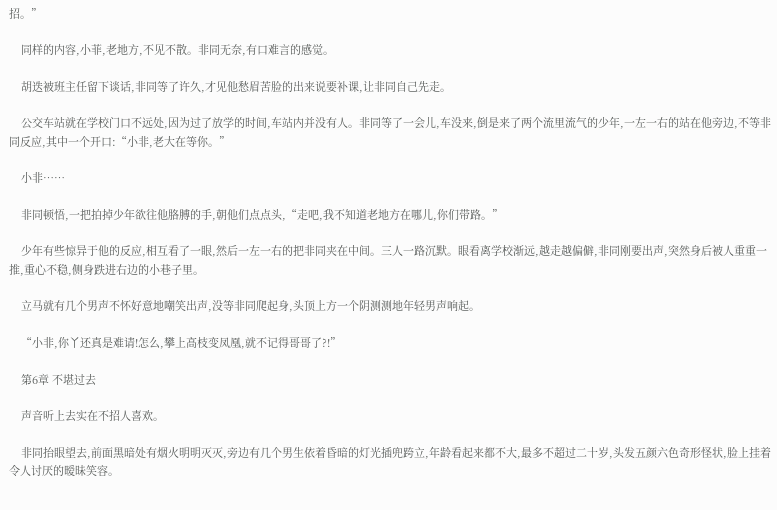招。”

    同样的内容,小菲,老地方,不见不散。非同无奈,有口难言的感觉。

    胡迭被班主任留下谈话,非同等了许久,才见他愁眉苦脸的出来说要补课,让非同自己先走。

    公交车站就在学校门口不远处,因为过了放学的时间,车站内并没有人。非同等了一会儿,车没来,倒是来了两个流里流气的少年,一左一右的站在他旁边,不等非同反应,其中一个开口:“小非,老大在等你。”

    小非……

    非同顿悟,一把拍掉少年欲往他胳膊的手,朝他们点点头,“走吧,我不知道老地方在哪儿,你们带路。”

    少年有些惊异于他的反应,相互看了一眼,然后一左一右的把非同夹在中间。三人一路沉默。眼看离学校渐远,越走越偏僻,非同刚要出声,突然身后被人重重一推,重心不稳,侧身跌进右边的小巷子里。

    立马就有几个男声不怀好意地嘲笑出声,没等非同爬起身,头顶上方一个阴测测地年轻男声响起。

    “小非,你丫还真是难请!怎么,攀上高枝变凤凰,就不记得哥哥了?!”

    第6章 不堪过去

    声音听上去实在不招人喜欢。

    非同抬眼望去,前面黑暗处有烟火明明灭灭,旁边有几个男生依着昏暗的灯光插兜跨立,年龄看起来都不大,最多不超过二十岁,头发五颜六色奇形怪状,脸上挂着令人讨厌的暧昧笑容。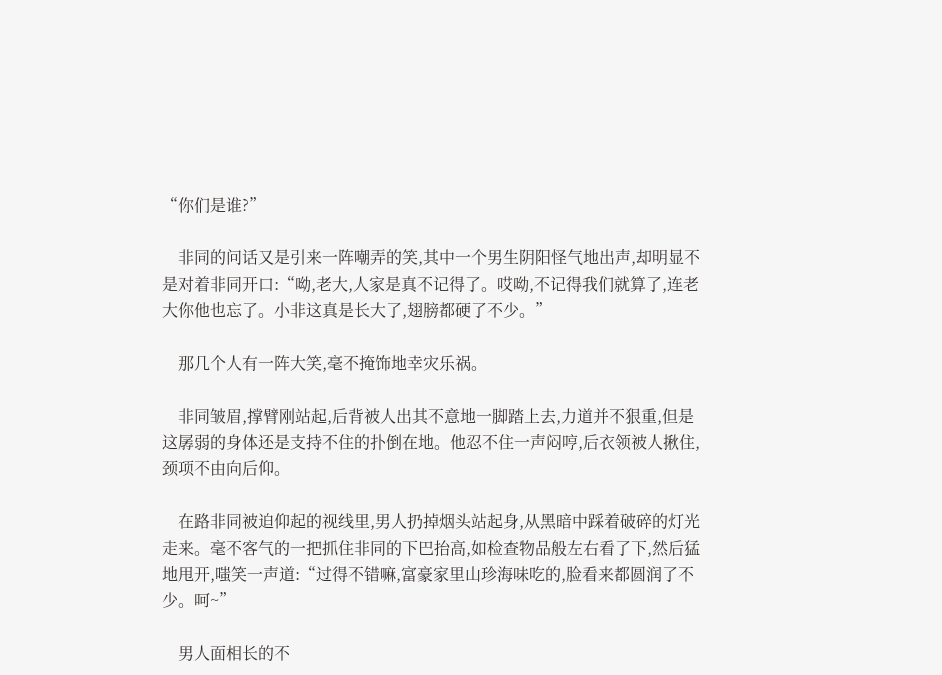“你们是谁?”

    非同的问话又是引来一阵嘲弄的笑,其中一个男生阴阳怪气地出声,却明显不是对着非同开口:“呦,老大,人家是真不记得了。哎呦,不记得我们就算了,连老大你他也忘了。小非这真是长大了,翅膀都硬了不少。”

    那几个人有一阵大笑,毫不掩饰地幸灾乐祸。

    非同皱眉,撑臂刚站起,后背被人出其不意地一脚踏上去,力道并不狠重,但是这孱弱的身体还是支持不住的扑倒在地。他忍不住一声闷哼,后衣领被人揪住,颈项不由向后仰。

    在路非同被迫仰起的视线里,男人扔掉烟头站起身,从黑暗中踩着破碎的灯光走来。毫不客气的一把抓住非同的下巴抬高,如检查物品般左右看了下,然后猛地甩开,嗤笑一声道:“过得不错嘛,富豪家里山珍海味吃的,脸看来都圆润了不少。呵~”

    男人面相长的不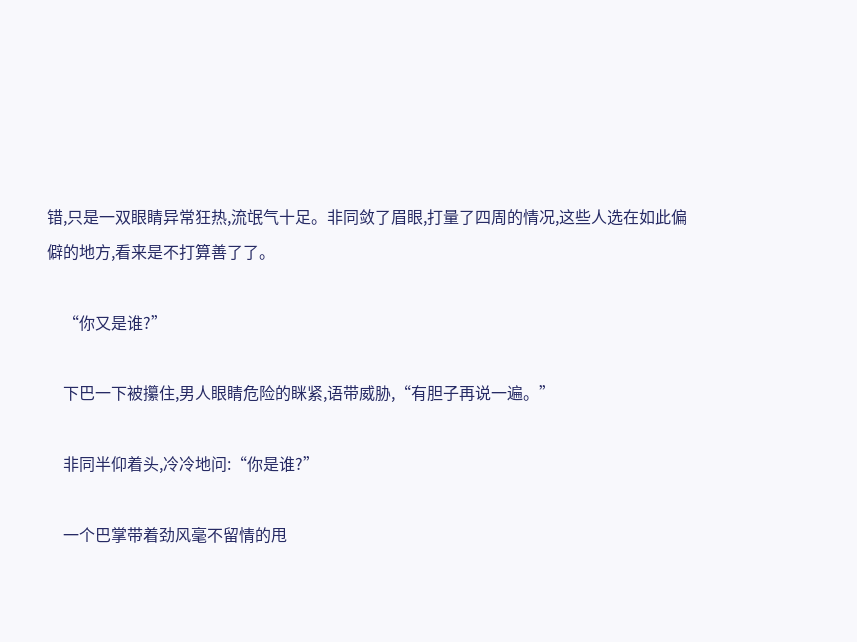错,只是一双眼睛异常狂热,流氓气十足。非同敛了眉眼,打量了四周的情况,这些人选在如此偏僻的地方,看来是不打算善了了。

    “你又是谁?”

    下巴一下被攥住,男人眼睛危险的眯紧,语带威胁,“有胆子再说一遍。”

    非同半仰着头,冷冷地问:“你是谁?”

    一个巴掌带着劲风毫不留情的甩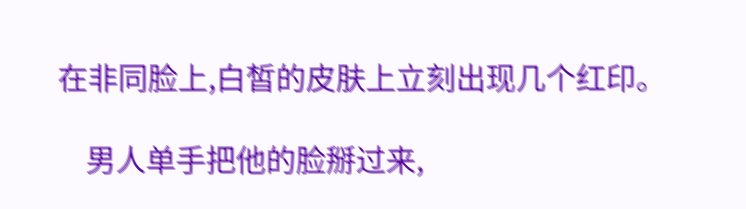在非同脸上,白皙的皮肤上立刻出现几个红印。

    男人单手把他的脸掰过来,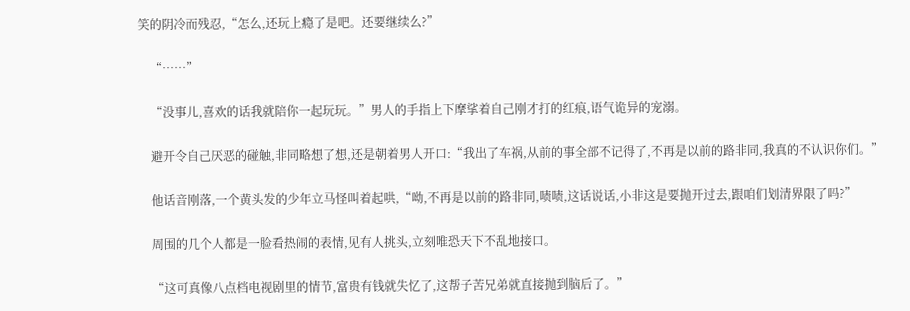笑的阴冷而残忍,“怎么,还玩上瘾了是吧。还要继续么?”

    “……”

    “没事儿,喜欢的话我就陪你一起玩玩。”男人的手指上下摩挲着自己刚才打的红痕,语气诡异的宠溺。

    避开令自己厌恶的碰触,非同略想了想,还是朝着男人开口:“我出了车祸,从前的事全部不记得了,不再是以前的路非同,我真的不认识你们。”

    他话音刚落,一个黄头发的少年立马怪叫着起哄,“呦,不再是以前的路非同,啧啧,这话说话,小非这是要抛开过去,跟咱们划清界限了吗?”

    周围的几个人都是一脸看热闹的表情,见有人挑头,立刻唯恐天下不乱地接口。

    “这可真像八点档电视剧里的情节,富贵有钱就失忆了,这帮子苦兄弟就直接抛到脑后了。”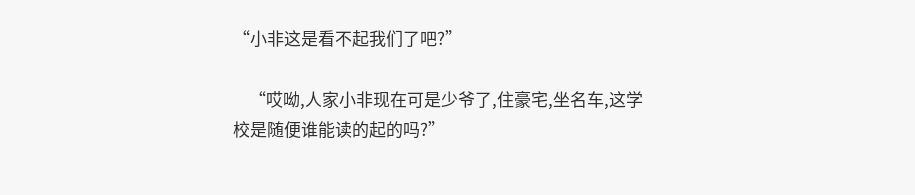“小非这是看不起我们了吧?”

    “哎呦,人家小非现在可是少爷了,住豪宅,坐名车,这学校是随便谁能读的起的吗?”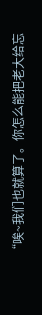“唉~我们也就算了。你怎么能把老大给忘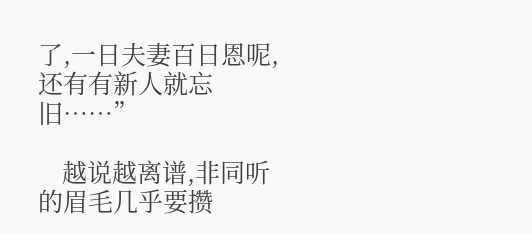了,一日夫妻百日恩呢,还有有新人就忘旧……”

    越说越离谱,非同听的眉毛几乎要攒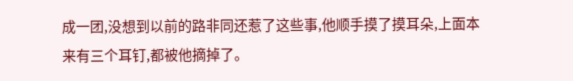成一团,没想到以前的路非同还惹了这些事,他顺手摸了摸耳朵,上面本来有三个耳钉,都被他摘掉了。